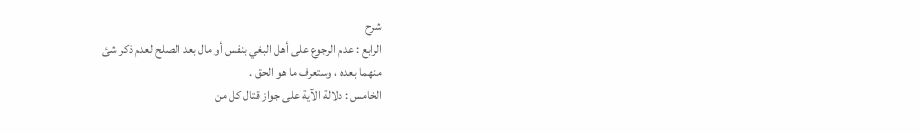شرح
الرابع : عدم الرجوع على أهل البغي بنفس أو مال بعد الصلح لعدم ذكر شئ
منهما بعده ، وستعرف ما هو الحق .
الخامس : دلالة الآية على جواز قتال كل من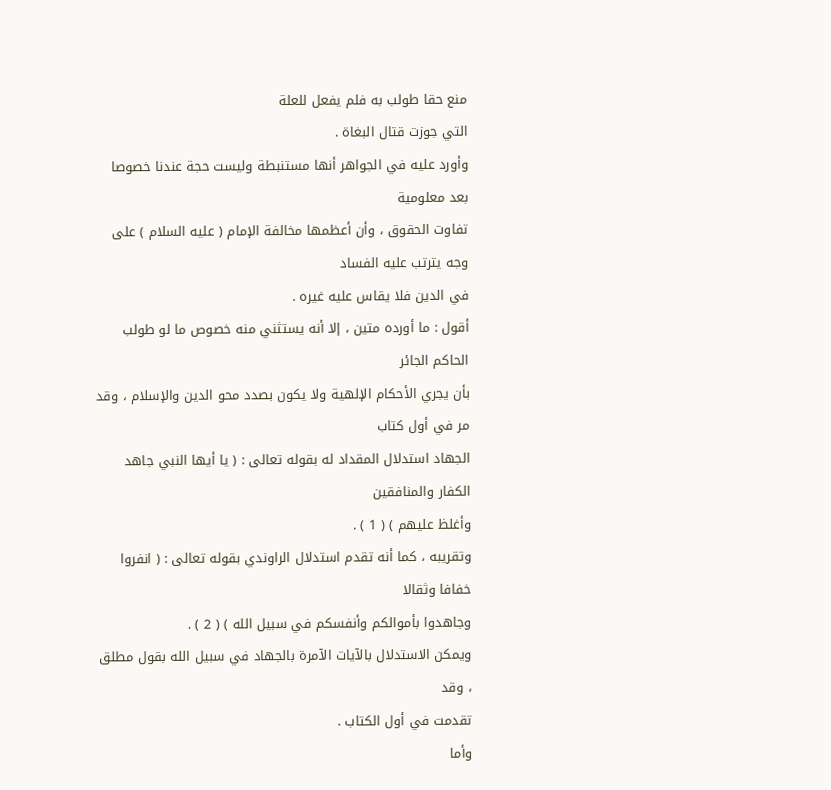منع حقا طولب به فلم يفعل للعلة
التي جوزت قتال البغاة .
وأورد عليه في الجواهر أنها مستنبطة وليست حجة عندنا خصوصا بعد معلومية
تفاوت الحقوق ، وأن أعظمها مخالفة الإمام ( عليه السلام ) على وجه يترتب عليه الفساد
في الدين فلا يقاس عليه غيره .
أقول : ما أورده متين ، إلا أنه يستثني منه خصوص ما لو طولب الحاكم الجائر
بأن يجري الأحكام الإلهية ولا يكون بصدد محو الدين والإسلام ، وقد مر في أول كتاب
الجهاد استدلال المقداد له بقوله تعالى : ( يا أيها النبي جاهد الكفار والمنافقين
وأغلظ عليهم ) ( 1 ) .
وتقريبه ، كما أنه تقدم استدلال الراوندي بقوله تعالى : ( انفروا خفافا وثقالا
وجاهدوا بأموالكم وأنفسكم في سبيل الله ) ( 2 ) .
ويمكن الاستدلال بالآيات الآمرة بالجهاد في سبيل الله بقول مطلق ، وقد
تقدمت في أول الكتاب .
وأما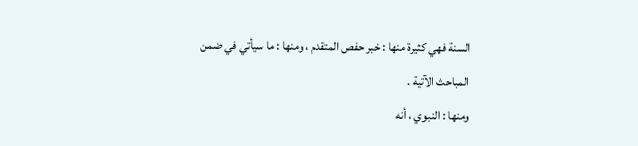السنة فهي كثيرة منها : خبر حفص المتقدم ، ومنها : ما سيأتي في ضمن
المباحث الآتية .
ومنها : النبوي ، أنه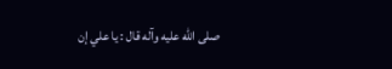صلى الله عليه وآله قال : يا علي إن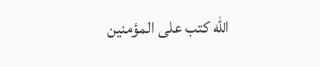الله كتب على المؤمنين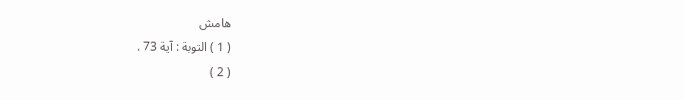هامش
( 1 ) التوبة : آية 73 .
( 2 )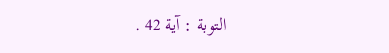التوبة : آية 42 .